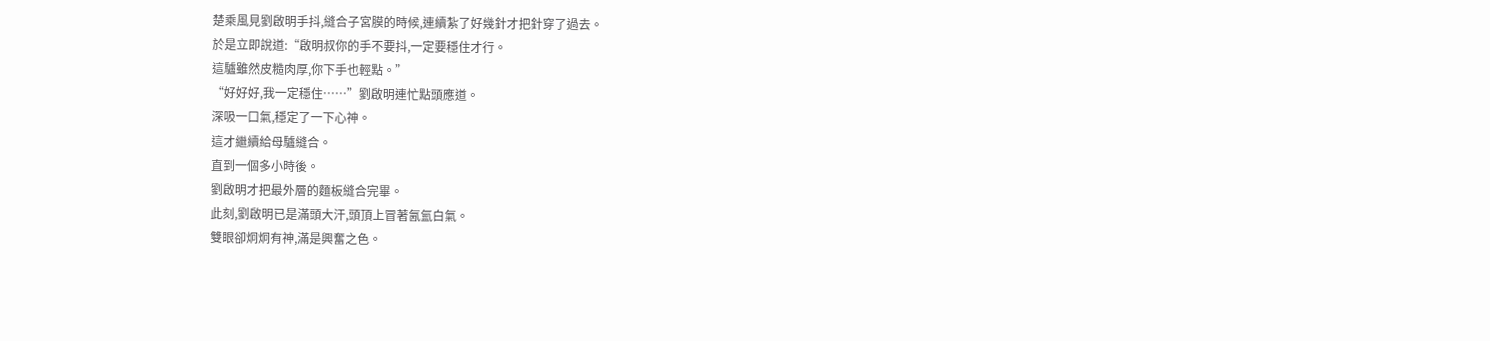楚乘風見劉啟明手抖,縫合子宮膜的時候,連續紮了好幾針才把針穿了過去。
於是立即說道:“啟明叔你的手不要抖,一定要穩住才行。
這驢雖然皮糙肉厚,你下手也輕點。”
“好好好,我一定穩住……”劉啟明連忙點頭應道。
深吸一口氣,穩定了一下心神。
這才繼續給母驢縫合。
直到一個多小時後。
劉啟明才把最外層的麵板縫合完畢。
此刻,劉啟明已是滿頭大汗,頭頂上冒著氤氳白氣。
雙眼卻炯炯有神,滿是興奮之色。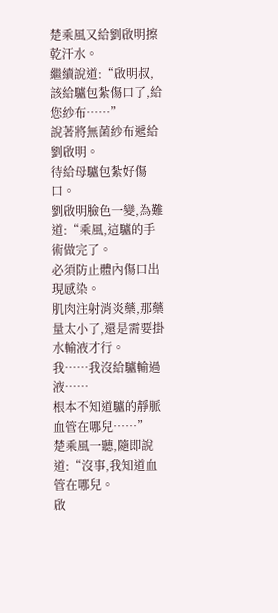楚乘風又給劉啟明擦乾汗水。
繼續說道:“啟明叔,該給驢包紮傷口了,給您紗布……”
說著將無菌紗布遞給劉啟明。
待給母驢包紮好傷口。
劉啟明臉色一變,為難道:“乘風,這驢的手術做完了。
必須防止體內傷口出現感染。
肌肉注射消炎藥,那藥量太小了,還是需要掛水輸液才行。
我……我沒給驢輸過液……
根本不知道驢的靜脈血管在哪兒……”
楚乘風一聽,隨即說道:“沒事,我知道血管在哪兒。
啟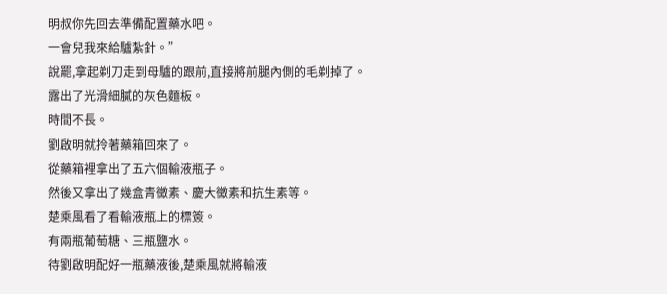明叔你先回去準備配置藥水吧。
一會兒我來給驢紮針。”
說罷,拿起剃刀走到母驢的跟前,直接將前腿內側的毛剃掉了。
露出了光滑細膩的灰色麵板。
時間不長。
劉啟明就拎著藥箱回來了。
從藥箱裡拿出了五六個輸液瓶子。
然後又拿出了幾盒青黴素、慶大黴素和抗生素等。
楚乘風看了看輸液瓶上的標簽。
有兩瓶葡萄糖、三瓶鹽水。
待劉啟明配好一瓶藥液後,楚乘風就將輸液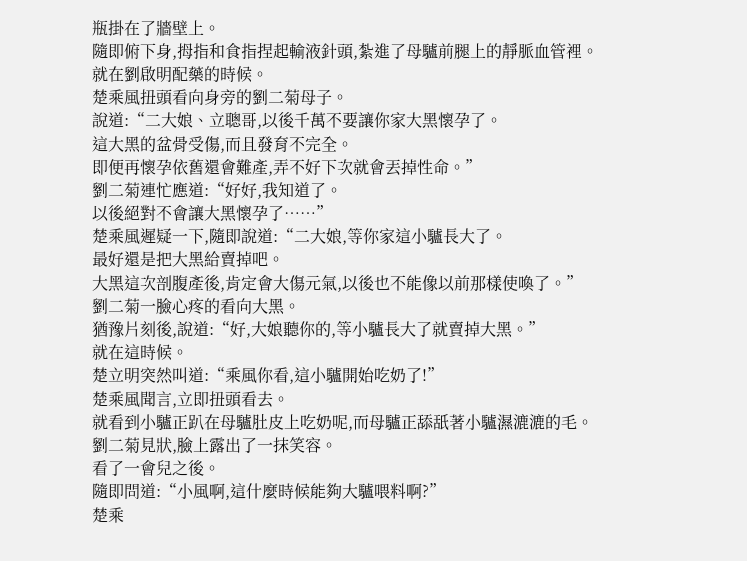瓶掛在了牆壁上。
隨即俯下身,拇指和食指捏起輸液針頭,紮進了母驢前腿上的靜脈血管裡。
就在劉啟明配藥的時候。
楚乘風扭頭看向身旁的劉二菊母子。
說道:“二大娘、立聰哥,以後千萬不要讓你家大黑懷孕了。
這大黑的盆骨受傷,而且發育不完全。
即便再懷孕依舊還會難產,弄不好下次就會丟掉性命。”
劉二菊連忙應道:“好好,我知道了。
以後絕對不會讓大黑懷孕了……”
楚乘風遲疑一下,隨即說道:“二大娘,等你家這小驢長大了。
最好還是把大黑給賣掉吧。
大黑這次剖腹產後,肯定會大傷元氣,以後也不能像以前那樣使喚了。”
劉二菊一臉心疼的看向大黑。
猶豫片刻後,說道:“好,大娘聽你的,等小驢長大了就賣掉大黑。”
就在這時候。
楚立明突然叫道:“乘風你看,這小驢開始吃奶了!”
楚乘風聞言,立即扭頭看去。
就看到小驢正趴在母驢肚皮上吃奶呢,而母驢正舔舐著小驢濕漉漉的毛。
劉二菊見狀,臉上露出了一抹笑容。
看了一會兒之後。
隨即問道:“小風啊,這什麼時候能夠大驢喂料啊?”
楚乘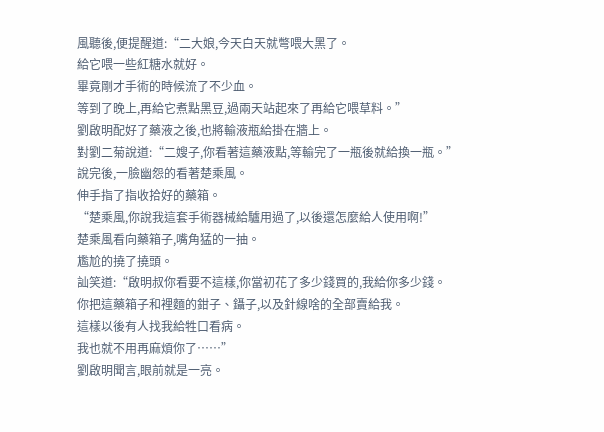風聽後,便提醒道:“二大娘,今天白天就彆喂大黑了。
給它喂一些紅糖水就好。
畢竟剛才手術的時候流了不少血。
等到了晚上,再給它煮點黑豆,過兩天站起來了再給它喂草料。”
劉啟明配好了藥液之後,也將輸液瓶給掛在牆上。
對劉二菊說道:“二嫂子,你看著這藥液點,等輸完了一瓶後就給換一瓶。”
說完後,一臉幽怨的看著楚乘風。
伸手指了指收拾好的藥箱。
“楚乘風,你說我這套手術器械給驢用過了,以後還怎麼給人使用啊!”
楚乘風看向藥箱子,嘴角猛的一抽。
尷尬的撓了撓頭。
訕笑道:“啟明叔你看要不這樣,你當初花了多少錢買的,我給你多少錢。
你把這藥箱子和裡麵的鉗子、鑷子,以及針線啥的全部賣給我。
這樣以後有人找我給牲口看病。
我也就不用再麻煩你了……”
劉啟明聞言,眼前就是一亮。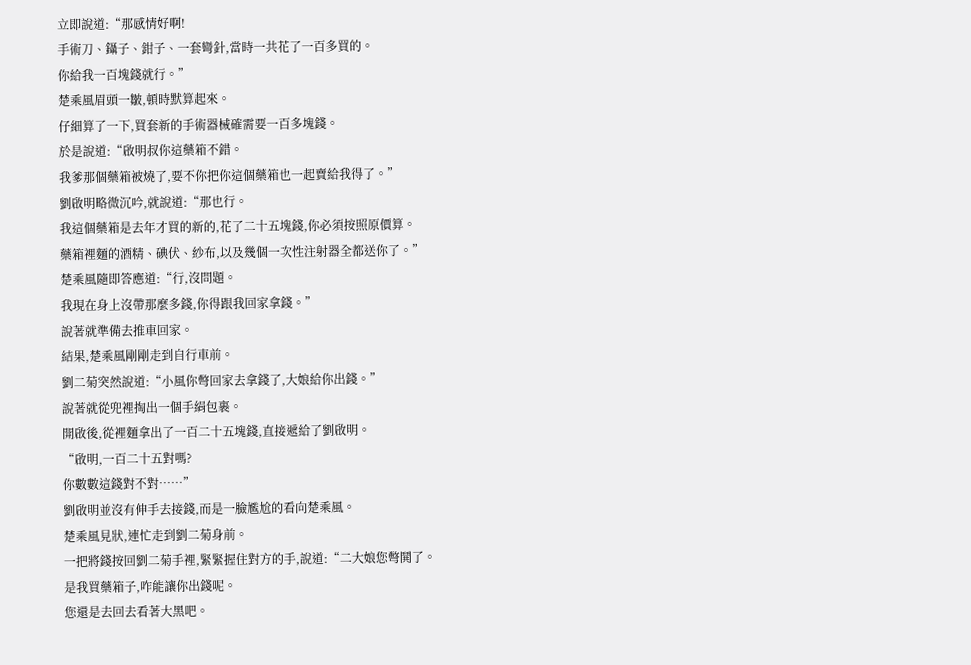立即說道:“那感情好啊!
手術刀、鑷子、鉗子、一套彎針,當時一共花了一百多買的。
你給我一百塊錢就行。”
楚乘風眉頭一皺,頓時默算起來。
仔細算了一下,買套新的手術器械確需要一百多塊錢。
於是說道:“啟明叔你這藥箱不錯。
我爹那個藥箱被燒了,要不你把你這個藥箱也一起賣給我得了。”
劉啟明略微沉吟,就說道:“那也行。
我這個藥箱是去年才買的新的,花了二十五塊錢,你必須按照原價算。
藥箱裡麵的酒精、碘伏、紗布,以及幾個一次性注射器全都送你了。”
楚乘風隨即答應道:“行,沒問題。
我現在身上沒帶那麼多錢,你得跟我回家拿錢。”
說著就準備去推車回家。
結果,楚乘風剛剛走到自行車前。
劉二菊突然說道:“小風你彆回家去拿錢了,大娘給你出錢。”
說著就從兜裡掏出一個手絹包裹。
開啟後,從裡麵拿出了一百二十五塊錢,直接遞給了劉啟明。
“啟明,一百二十五對嗎?
你數數這錢對不對……”
劉啟明並沒有伸手去接錢,而是一臉尷尬的看向楚乘風。
楚乘風見狀,連忙走到劉二菊身前。
一把將錢按回劉二菊手裡,緊緊握住對方的手,說道:“二大娘您彆鬨了。
是我買藥箱子,咋能讓你出錢呢。
您還是去回去看著大黑吧。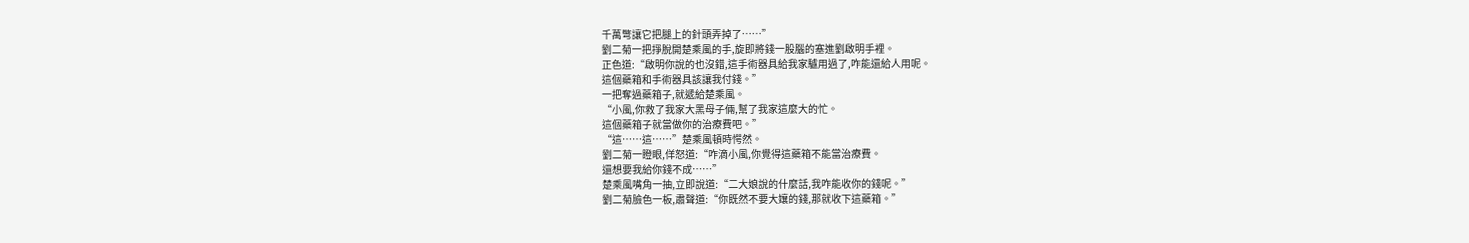千萬彆讓它把腿上的針頭弄掉了……”
劉二菊一把掙脫開楚乘風的手,旋即將錢一股腦的塞進劉啟明手裡。
正色道:“啟明你說的也沒錯,這手術器具給我家驢用過了,咋能還給人用呢。
這個藥箱和手術器具該讓我付錢。”
一把奪過藥箱子,就遞給楚乘風。
“小風,你救了我家大黑母子倆,幫了我家這麼大的忙。
這個藥箱子就當做你的治療費吧。”
“這……這……”楚乘風頓時愕然。
劉二菊一瞪眼,佯怒道:“咋滴小風,你覺得這藥箱不能當治療費。
還想要我給你錢不成……”
楚乘風嘴角一抽,立即說道:“二大娘說的什麼話,我咋能收你的錢呢。”
劉二菊臉色一板,肅聲道:“你既然不要大孃的錢,那就收下這藥箱。”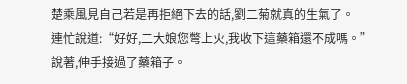楚乘風見自己若是再拒絕下去的話,劉二菊就真的生氣了。
連忙說道:“好好,二大娘您彆上火,我收下這藥箱還不成嗎。”
說著,伸手接過了藥箱子。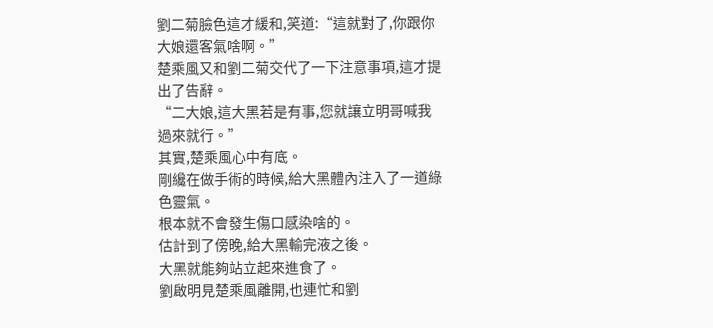劉二菊臉色這才緩和,笑道:“這就對了,你跟你大娘還客氣啥啊。”
楚乘風又和劉二菊交代了一下注意事項,這才提出了告辭。
“二大娘,這大黑若是有事,您就讓立明哥喊我過來就行。”
其實,楚乘風心中有底。
剛纔在做手術的時候,給大黑體內注入了一道綠色靈氣。
根本就不會發生傷口感染啥的。
估計到了傍晚,給大黑輸完液之後。
大黑就能夠站立起來進食了。
劉啟明見楚乘風離開,也連忙和劉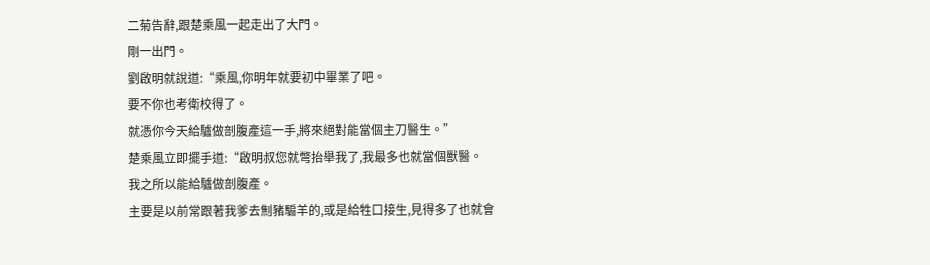二菊告辭,跟楚乘風一起走出了大門。
剛一出門。
劉啟明就說道:“乘風,你明年就要初中畢業了吧。
要不你也考衛校得了。
就憑你今天給驢做剖腹產這一手,將來絕對能當個主刀醫生。”
楚乘風立即擺手道:“啟明叔您就彆抬舉我了,我最多也就當個獸醫。
我之所以能給驢做剖腹產。
主要是以前常跟著我爹去劁豬騸羊的,或是給牲口接生,見得多了也就會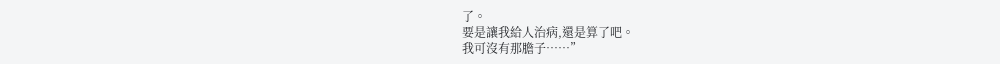了。
要是讓我給人治病,還是算了吧。
我可沒有那膽子……”